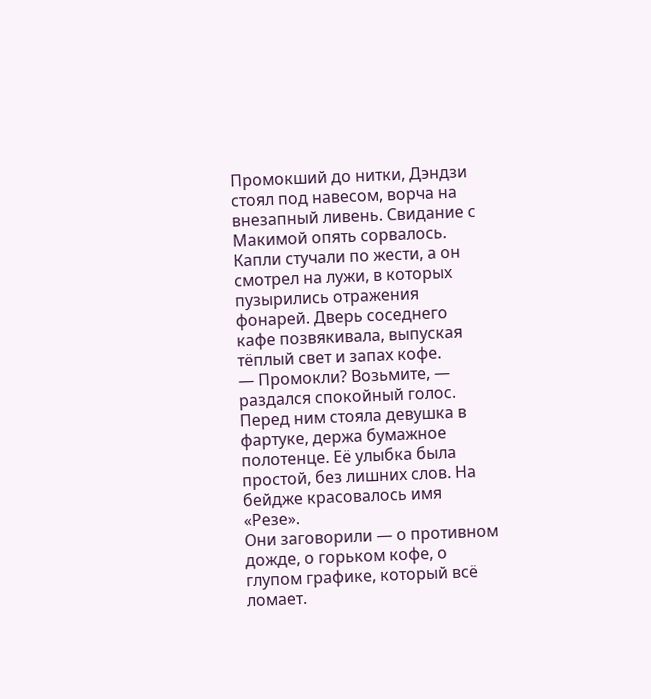Промокший до нитки, Дэндзи стоял под навесом, ворча на внезапный ливень. Свидание с Макимой опять сорвалось. Капли стучали по жести, а он смотрел на лужи, в которых пузырились отражения фонарей. Дверь соседнего кафе позвякивала, выпуская тёплый свет и запах кофе.
— Промокли? Возьмите, — раздался спокойный голос. Перед ним стояла девушка в фартуке, держа бумажное полотенце. Её улыбка была простой, без лишних слов. На бейдже красовалось имя «Резе».
Они заговорили — о противном дожде, о горьком кофе, о глупом графике, который всё ломает.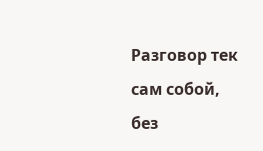Разговор тек сам собой, без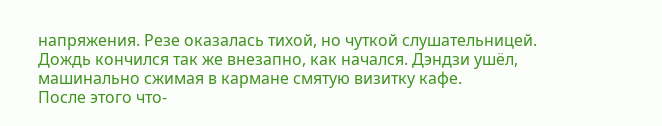напряжения. Резе оказалась тихой, но чуткой слушательницей. Дождь кончился так же внезапно, как начался. Дэндзи ушёл, машинально сжимая в кармане смятую визитку кафе.
После этого что-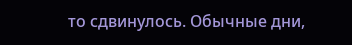то сдвинулось. Обычные дни,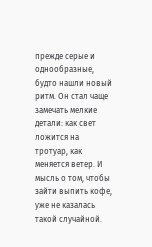прежде серые и однообразные, будто нашли новый ритм. Он стал чаще замечать мелкие детали: как свет ложится на тротуар, как меняется ветер. И мысль о том, чтобы зайти выпить кофе, уже не казалась такой случайной.